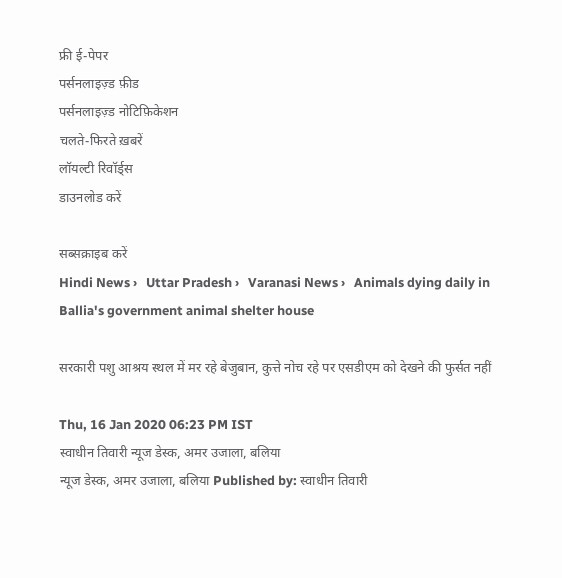फ्री ई-पेपर
पर्सनलाइज़्ड फ़ीड
पर्सनलाइज़्ड नोटिफ़िकेशन
चलते-फिरते ख़बरें
लॉयल्टी रिवॉर्ड्स
डाउनलोड करें

सब्सक्राइब करें
Hindi News ›   Uttar Pradesh ›   Varanasi News ›   Animals dying daily in Ballia's government animal shelter house

सरकारी पशु आश्रय स्थल में मर रहे बेजुबान, कुत्ते नोच रहे पर एसडीएम को देखने की फुर्सत नहीं

Thu, 16 Jan 2020 06:23 PM IST
स्‍वाधीन तिवारी न्यूज डेस्क, अमर उजाला, बलिया
न्यूज डेस्क, अमर उजाला, बलिया Published by: स्‍वाधीन तिवारी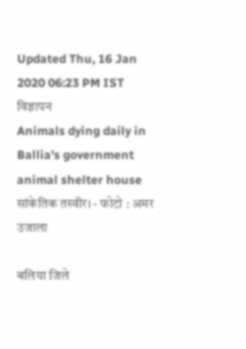Updated Thu, 16 Jan 2020 06:23 PM IST
विज्ञापन
Animals dying daily in Ballia's government animal shelter house
सांकेतिक तस्वीर। - फोटो : अमर उजाला

बलिया जिले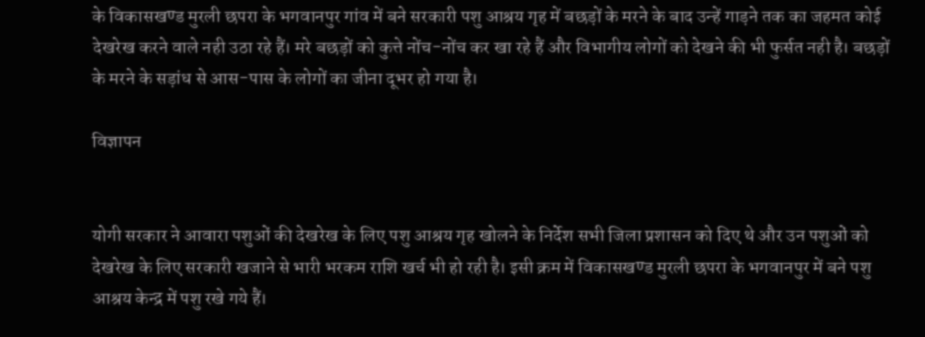के विकासखण्ड मुरली छपरा के भगवानपुर गांव में बने सरकारी पशु आश्रय गृह में बछड़ों के मरने के बाद उन्हें गाड़ने तक का जहमत कोई देखरेख करने वाले नही उठा रहे हैं। मरे बछड़ों को कुत्ते नोंच-नोंच कर खा रहे हैं और विभागीय लोगों को देखने की भी फुर्सत नही है। बछड़ों के मरने के सड़ांध से आस-पास के लोगों का जीना दूभर हो गया है।

विज्ञापन


योगी सरकार ने आवारा पशुओं की देखरेख के लिए पशु आश्रय गृह खोलने के निर्देश सभी जिला प्रशासन को दिए थे और उन पशुओं को देखरेख के लिए सरकारी खजाने से भारी भरकम राशि खर्च भी हो रही है। इसी क्रम में विकासखण्ड मुरली छपरा के भगवानपुर में बने पशु आश्रय केन्द्र में पशु रखे गये हैं।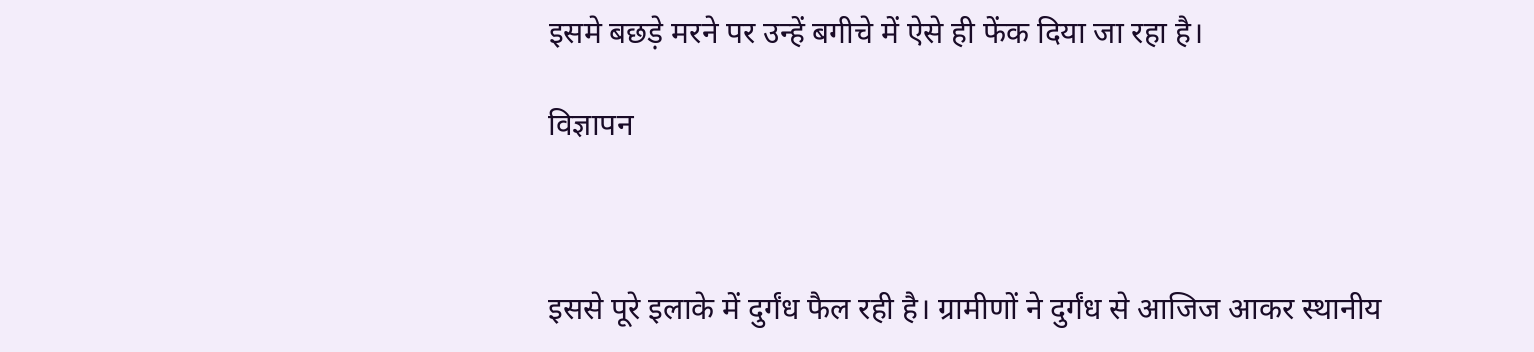इसमे बछड़े मरने पर उन्हें बगीचे में ऐसे ही फेंक दिया जा रहा है।

विज्ञापन



इससे पूरे इलाके में दुर्गंध फैल रही है। ग्रामीणों ने दुर्गंध से आजिज आकर स्थानीय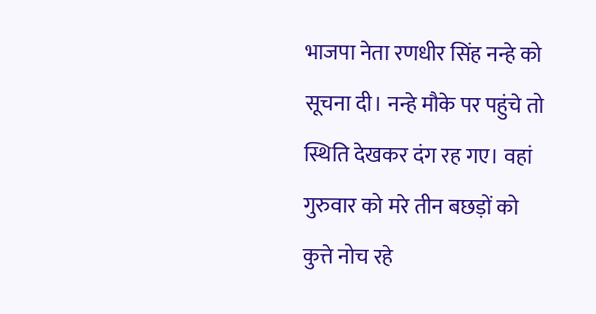भाजपा नेता रणधीर सिंह नन्हे को सूचना दी। नन्हे मौके पर पहुंचे तो स्थिति देखकर दंग रह गए। वहां गुरुवार को मरे तीन बछड़ों को कुत्ते नोच रहे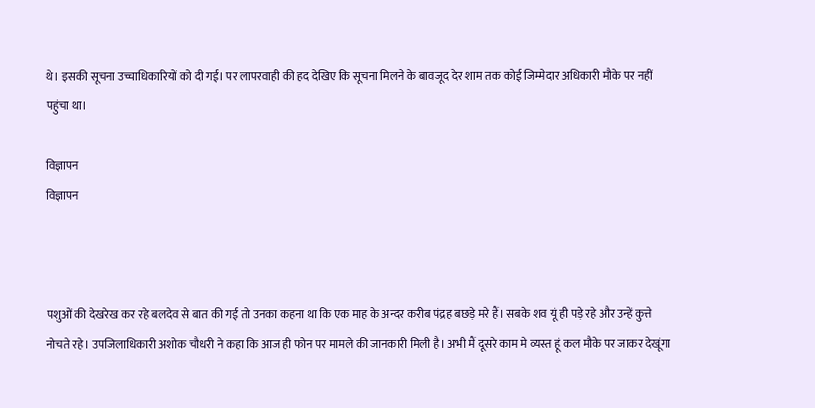थे। इसकी सूचना उच्चाधिकारियों को दी गई। पर लापरवाही की हद देखिए कि सूचना मिलने के बावजूद देर शाम तक कोई जिम्मेदार अधिकारी मौके पर नहीं पहुंचा था।

विज्ञापन
विज्ञापन



पशुओं की देखरेख कर रहे बलदेव से बात की गई तो उनका कहना था कि एक माह के अन्दर करीब पंद्रह बछड़े मरे हैं। सबके शव यूं ही पड़े रहे और उन्हें कुत्ते नोचते रहे। उपजिलाधिकारी अशोक चौधरी ने कहा कि आज ही फोन पर मामले की जानकारी मिली है। अभी मैं दूसरे काम मे व्यस्त हूं कल मौके पर जाकर देखूंगा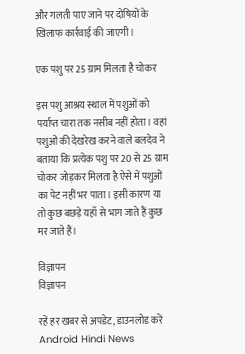और गलती पाए जाने पर दोषियों के खिलाफ कार्रवाई की जाएगी।

एक पशु पर 25 ग्राम मिलता है चोकर

इस पशु आश्रय स्थाल में पशुओं को पर्याप्त चारा तक नसीब नहीं होता। वहां पशुओं की देखरेख करने वाले बलदेव ने बताया कि प्रत्येक पशु पर 20 से 25 ग्राम चोकर जोड़कर मिलता है ऐसे में पशुओं का पेट नहीं भर पाता। इसी कारण या तो कुछ बछड़े यहाँ से भाग जाते हैं कुछ मर जाते हैं।

विज्ञापन
विज्ञापन

रहें हर खबर से अपडेट, डाउनलोड करें Android Hindi News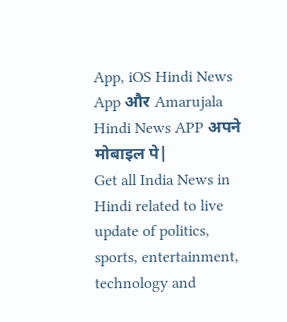App, iOS Hindi News App और Amarujala Hindi News APP अपने मोबाइल पे|
Get all India News in Hindi related to live update of politics, sports, entertainment, technology and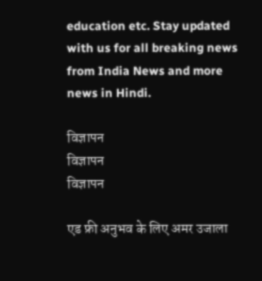education etc. Stay updated with us for all breaking news from India News and more news in Hindi.

विज्ञापन
विज्ञापन
विज्ञापन

एड फ्री अनुभव के लिए अमर उजाला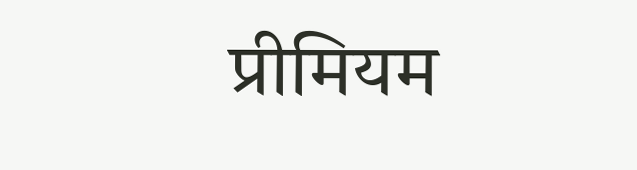प्रीमियम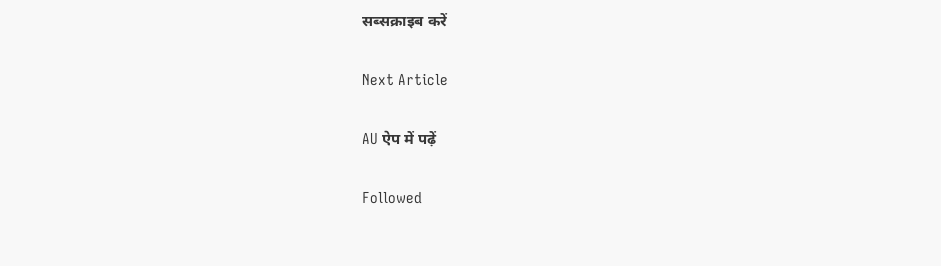सब्सक्राइब करें

Next Article

AU ऐप में पढ़ें

Followed